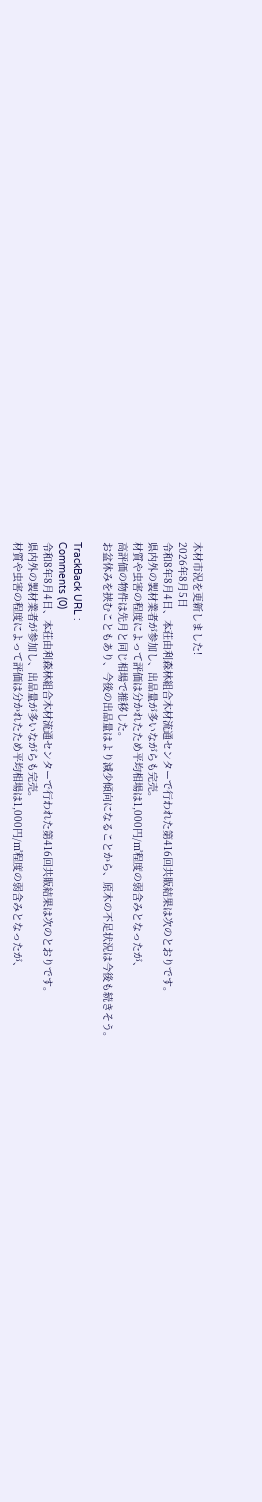木材市況を更新しました!
2026年8月5日
令和8年8月4日、本荘由利森林組合木材流通センターで行われた第416回共販結果は次のとおりです。
県内外の製材業者が参加し、出品量が多いながらも完売。
材質や虫害の程度によって評価は分かれたため平均相場は1,000円/㎥程度の弱含みとなったが、
高評価の物件は先月と同じ相場で推移した。
お盆休みを挟むこともあり、今後の出品量はより減少傾向になることから、原木の不足状況は今後も続きそう。

TrackBack URL :
Comments (0)
令和8年8月4日、本荘由利森林組合木材流通センターで行われた第416回共販結果は次のとおりです。
県内外の製材業者が参加し、出品量が多いながらも完売。
材質や虫害の程度によって評価は分かれたため平均相場は1,000円/㎥程度の弱含みとなったが、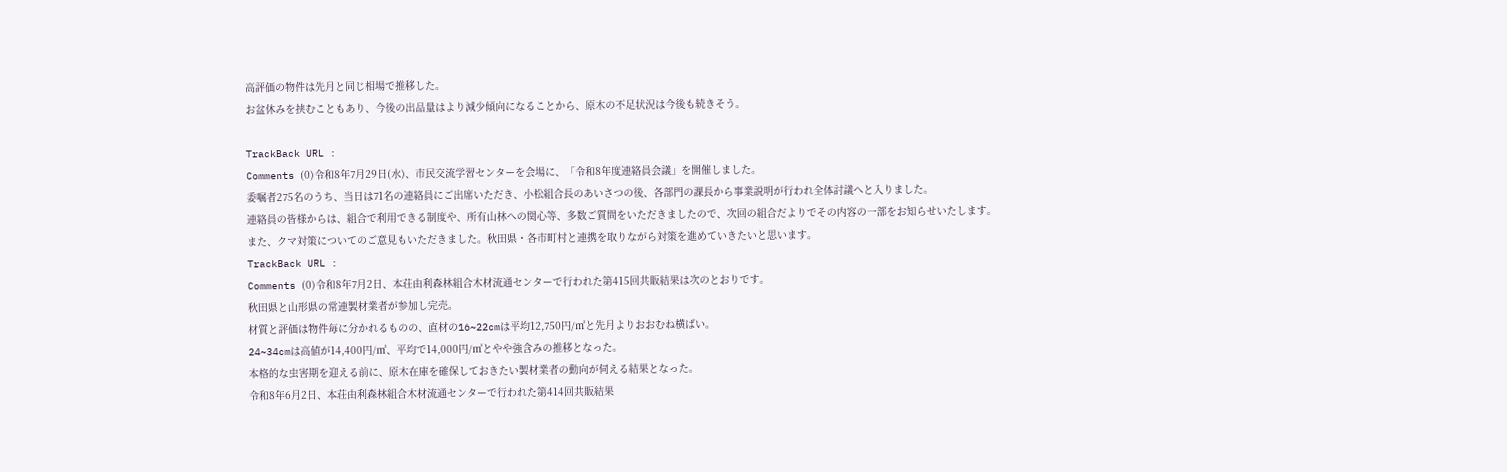高評価の物件は先月と同じ相場で推移した。
お盆休みを挟むこともあり、今後の出品量はより減少傾向になることから、原木の不足状況は今後も続きそう。

TrackBack URL :
Comments (0)令和8年7月29日(水)、市民交流学習センターを会場に、「令和8年度連絡員会議」を開催しました。
委嘱者275名のうち、当日は71名の連絡員にご出席いただき、小松組合長のあいさつの後、各部門の課長から事業説明が行われ全体討議へと入りました。
連絡員の皆様からは、組合で利用できる制度や、所有山林への関心等、多数ご質問をいただきましたので、次回の組合だよりでその内容の一部をお知らせいたします。
また、クマ対策についてのご意見もいただきました。秋田県・各市町村と連携を取りながら対策を進めていきたいと思います。
TrackBack URL :
Comments (0)令和8年7月2日、本荘由利森林組合木材流通センターで行われた第415回共販結果は次のとおりです。
秋田県と山形県の常連製材業者が参加し完売。
材質と評価は物件毎に分かれるものの、直材の16~22cmは平均12,750円/㎥と先月よりおおむね横ばい。
24~34cmは高値が14,400円/㎥、平均で14,000円/㎥とやや強含みの推移となった。
本格的な虫害期を迎える前に、原木在庫を確保しておきたい製材業者の動向が伺える結果となった。
令和8年6月2日、本荘由利森林組合木材流通センターで行われた第414回共販結果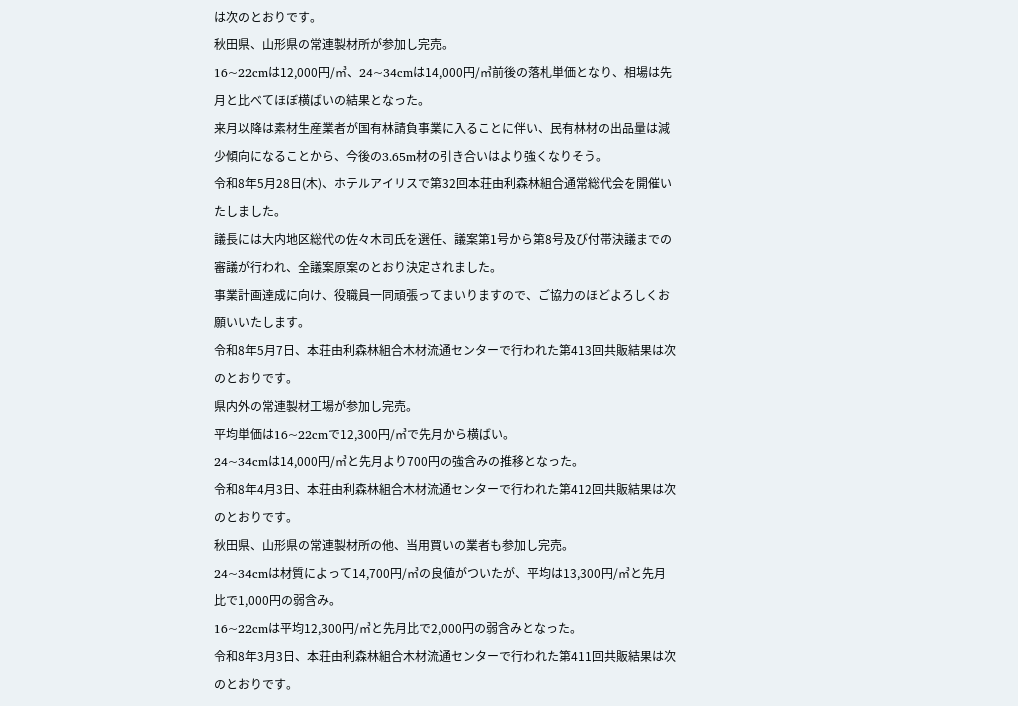は次のとおりです。
秋田県、山形県の常連製材所が参加し完売。
16~22cmは12,000円/㎥、24~34cmは14,000円/㎥前後の落札単価となり、相場は先月と比べてほぼ横ばいの結果となった。
来月以降は素材生産業者が国有林請負事業に入ることに伴い、民有林材の出品量は減少傾向になることから、今後の3.65m材の引き合いはより強くなりそう。
令和8年5月28日(木)、ホテルアイリスで第32回本荘由利森林組合通常総代会を開催いたしました。
議長には大内地区総代の佐々木司氏を選任、議案第1号から第8号及び付帯決議までの審議が行われ、全議案原案のとおり決定されました。
事業計画達成に向け、役職員一同頑張ってまいりますので、ご協力のほどよろしくお願いいたします。
令和8年5月7日、本荘由利森林組合木材流通センターで行われた第413回共販結果は次のとおりです。
県内外の常連製材工場が参加し完売。
平均単価は16~22cmで12,300円/㎥で先月から横ばい。
24~34cmは14,000円/㎥と先月より700円の強含みの推移となった。
令和8年4月3日、本荘由利森林組合木材流通センターで行われた第412回共販結果は次のとおりです。
秋田県、山形県の常連製材所の他、当用買いの業者も参加し完売。
24~34cmは材質によって14,700円/㎥の良値がついたが、平均は13,300円/㎥と先月比で1,000円の弱含み。
16~22cmは平均12,300円/㎥と先月比で2,000円の弱含みとなった。
令和8年3月3日、本荘由利森林組合木材流通センターで行われた第411回共販結果は次のとおりです。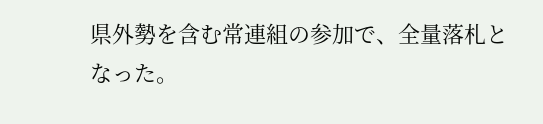県外勢を含む常連組の参加で、全量落札となった。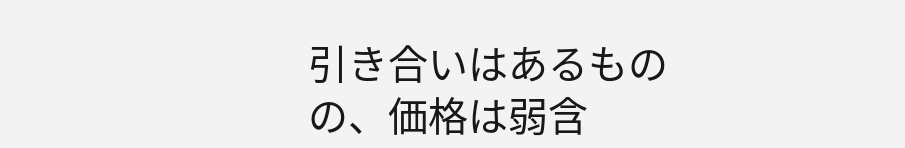引き合いはあるものの、価格は弱含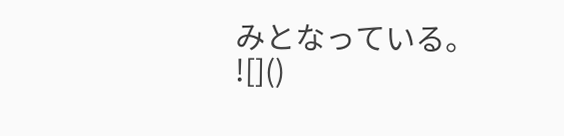みとなっている。
![]()